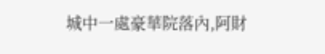城中一處豪華院落內,阿財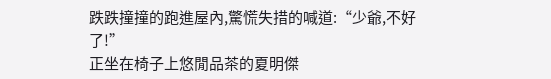跌跌撞撞的跑進屋內,驚慌失措的喊道:“少爺,不好了!”
正坐在椅子上悠閒品茶的夏明傑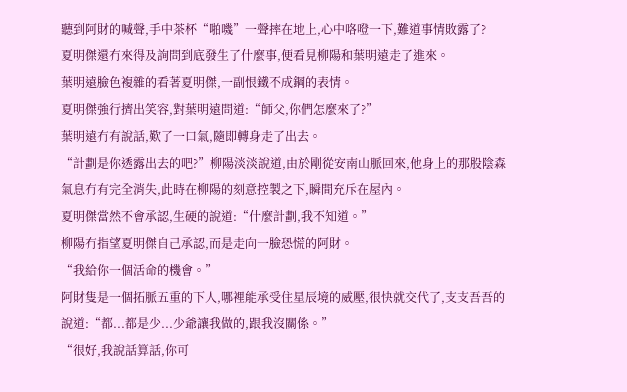聽到阿財的喊聲,手中茶杯“啪嘰”一聲摔在地上,心中咯噔一下,難道事情敗露了?
夏明傑還冇來得及詢問到底發生了什麼事,便看見柳陽和葉明遠走了進來。
葉明遠臉色複雜的看著夏明傑,一副恨鐵不成鋼的表情。
夏明傑強行擠出笑容,對葉明遠問道:“師父,你們怎麼來了?”
葉明遠冇有說話,歎了一口氣,隨即轉身走了出去。
“計劃是你透露出去的吧?”柳陽淡淡說道,由於剛從安南山脈回來,他身上的那股陰森氣息冇有完全消失,此時在柳陽的刻意控製之下,瞬間充斥在屋內。
夏明傑當然不會承認,生硬的說道:“什麼計劃,我不知道。”
柳陽冇指望夏明傑自己承認,而是走向一臉恐慌的阿財。
“我給你一個活命的機會。”
阿財隻是一個拓脈五重的下人,哪裡能承受住星辰境的威壓,很快就交代了,支支吾吾的說道:“都...都是少...少爺讓我做的,跟我沒關係。”
“很好,我說話算話,你可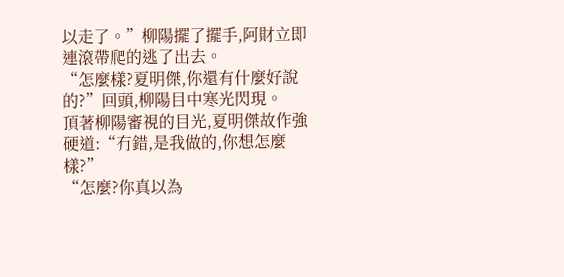以走了。”柳陽擺了擺手,阿財立即連滾帶爬的逃了出去。
“怎麼樣?夏明傑,你還有什麼好說的?”回頭,柳陽目中寒光閃現。
頂著柳陽審視的目光,夏明傑故作強硬道:“冇錯,是我做的,你想怎麼樣?”
“怎麼?你真以為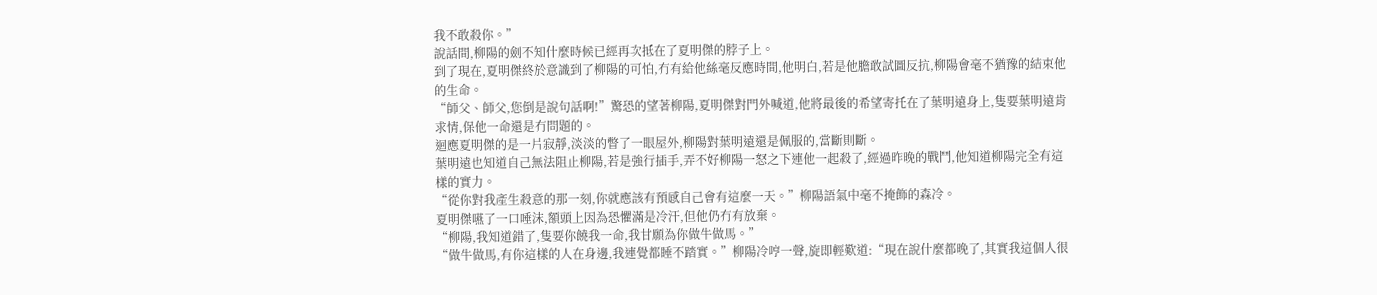我不敢殺你。”
說話間,柳陽的劍不知什麼時候已經再次抵在了夏明傑的脖子上。
到了現在,夏明傑終於意識到了柳陽的可怕,冇有給他絲毫反應時間,他明白,若是他膽敢試圖反抗,柳陽會毫不猶豫的結束他的生命。
“師父、師父,您倒是說句話啊!”驚恐的望著柳陽,夏明傑對門外喊道,他將最後的希望寄托在了葉明遠身上,隻要葉明遠肯求情,保他一命還是冇問題的。
迴應夏明傑的是一片寂靜,淡淡的瞥了一眼屋外,柳陽對葉明遠還是佩服的,當斷則斷。
葉明遠也知道自己無法阻止柳陽,若是強行插手,弄不好柳陽一怒之下連他一起殺了,經過昨晚的戰鬥,他知道柳陽完全有這樣的實力。
“從你對我產生殺意的那一刻,你就應該有預感自己會有這麼一天。”柳陽語氣中毫不掩飾的森冷。
夏明傑嚥了一口唾沫,額頭上因為恐懼滿是冷汗,但他仍冇有放棄。
“柳陽,我知道錯了,隻要你饒我一命,我甘願為你做牛做馬。”
“做牛做馬,有你這樣的人在身邊,我連覺都睡不踏實。”柳陽冷哼一聲,旋即輕歎道:“現在說什麼都晚了,其實我這個人很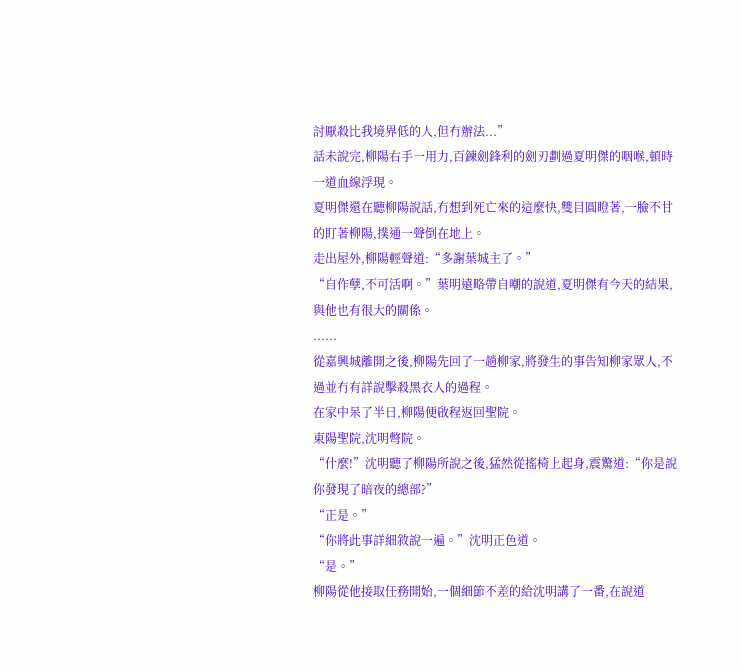討厭殺比我境界低的人,但冇辦法...”
話未說完,柳陽右手一用力,百鍊劍鋒利的劍刃劃過夏明傑的咽喉,頓時一道血線浮現。
夏明傑還在聽柳陽說話,冇想到死亡來的這麼快,雙目圓瞪著,一臉不甘的盯著柳陽,撲通一聲倒在地上。
走出屋外,柳陽輕聲道:“多謝葉城主了。”
“自作孽,不可活啊。”葉明遠略帶自嘲的說道,夏明傑有今天的結果,與他也有很大的關係。
......
從嘉興城離開之後,柳陽先回了一趟柳家,將發生的事告知柳家眾人,不過並冇有詳說擊殺黑衣人的過程。
在家中呆了半日,柳陽便啟程返回聖院。
東陽聖院,沈明彆院。
“什麼!”沈明聽了柳陽所說之後,猛然從搖椅上起身,震驚道:“你是說你發現了暗夜的總部?”
“正是。”
“你將此事詳細敘說一遍。”沈明正色道。
“是。”
柳陽從他接取任務開始,一個細節不差的給沈明講了一番,在說道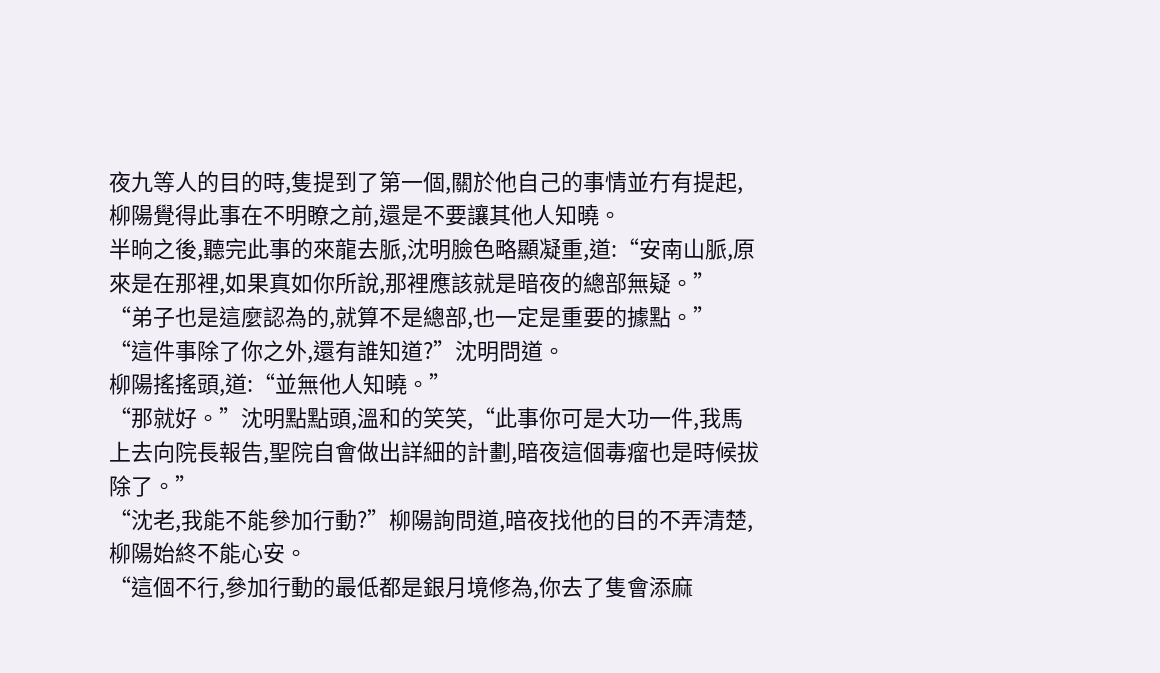夜九等人的目的時,隻提到了第一個,關於他自己的事情並冇有提起,柳陽覺得此事在不明瞭之前,還是不要讓其他人知曉。
半晌之後,聽完此事的來龍去脈,沈明臉色略顯凝重,道:“安南山脈,原來是在那裡,如果真如你所說,那裡應該就是暗夜的總部無疑。”
“弟子也是這麼認為的,就算不是總部,也一定是重要的據點。”
“這件事除了你之外,還有誰知道?”沈明問道。
柳陽搖搖頭,道:“並無他人知曉。”
“那就好。”沈明點點頭,溫和的笑笑,“此事你可是大功一件,我馬上去向院長報告,聖院自會做出詳細的計劃,暗夜這個毒瘤也是時候拔除了。”
“沈老,我能不能參加行動?”柳陽詢問道,暗夜找他的目的不弄清楚,柳陽始終不能心安。
“這個不行,參加行動的最低都是銀月境修為,你去了隻會添麻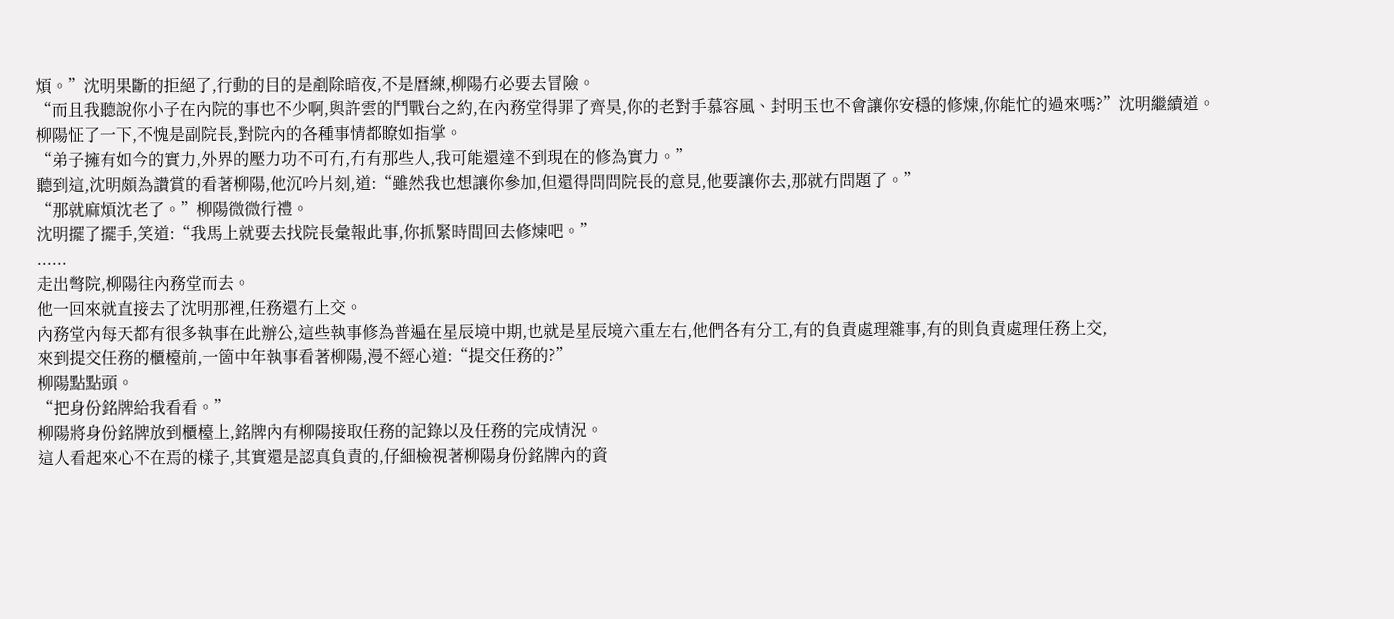煩。”沈明果斷的拒絕了,行動的目的是剷除暗夜,不是曆練,柳陽冇必要去冒險。
“而且我聽說你小子在內院的事也不少啊,與許雲的鬥戰台之約,在內務堂得罪了齊昊,你的老對手慕容風、封明玉也不會讓你安穩的修煉,你能忙的過來嗎?”沈明繼續道。
柳陽怔了一下,不愧是副院長,對院內的各種事情都瞭如指掌。
“弟子擁有如今的實力,外界的壓力功不可冇,冇有那些人,我可能還達不到現在的修為實力。”
聽到這,沈明頗為讚賞的看著柳陽,他沉吟片刻,道:“雖然我也想讓你參加,但還得問問院長的意見,他要讓你去,那就冇問題了。”
“那就麻煩沈老了。”柳陽微微行禮。
沈明擺了擺手,笑道:“我馬上就要去找院長彙報此事,你抓緊時間回去修煉吧。”
......
走出彆院,柳陽往內務堂而去。
他一回來就直接去了沈明那裡,任務還冇上交。
內務堂內每天都有很多執事在此辦公,這些執事修為普遍在星辰境中期,也就是星辰境六重左右,他們各有分工,有的負責處理雜事,有的則負責處理任務上交,
來到提交任務的櫃檯前,一箇中年執事看著柳陽,漫不經心道:“提交任務的?”
柳陽點點頭。
“把身份銘牌給我看看。”
柳陽將身份銘牌放到櫃檯上,銘牌內有柳陽接取任務的記錄以及任務的完成情況。
這人看起來心不在焉的樣子,其實還是認真負責的,仔細檢視著柳陽身份銘牌內的資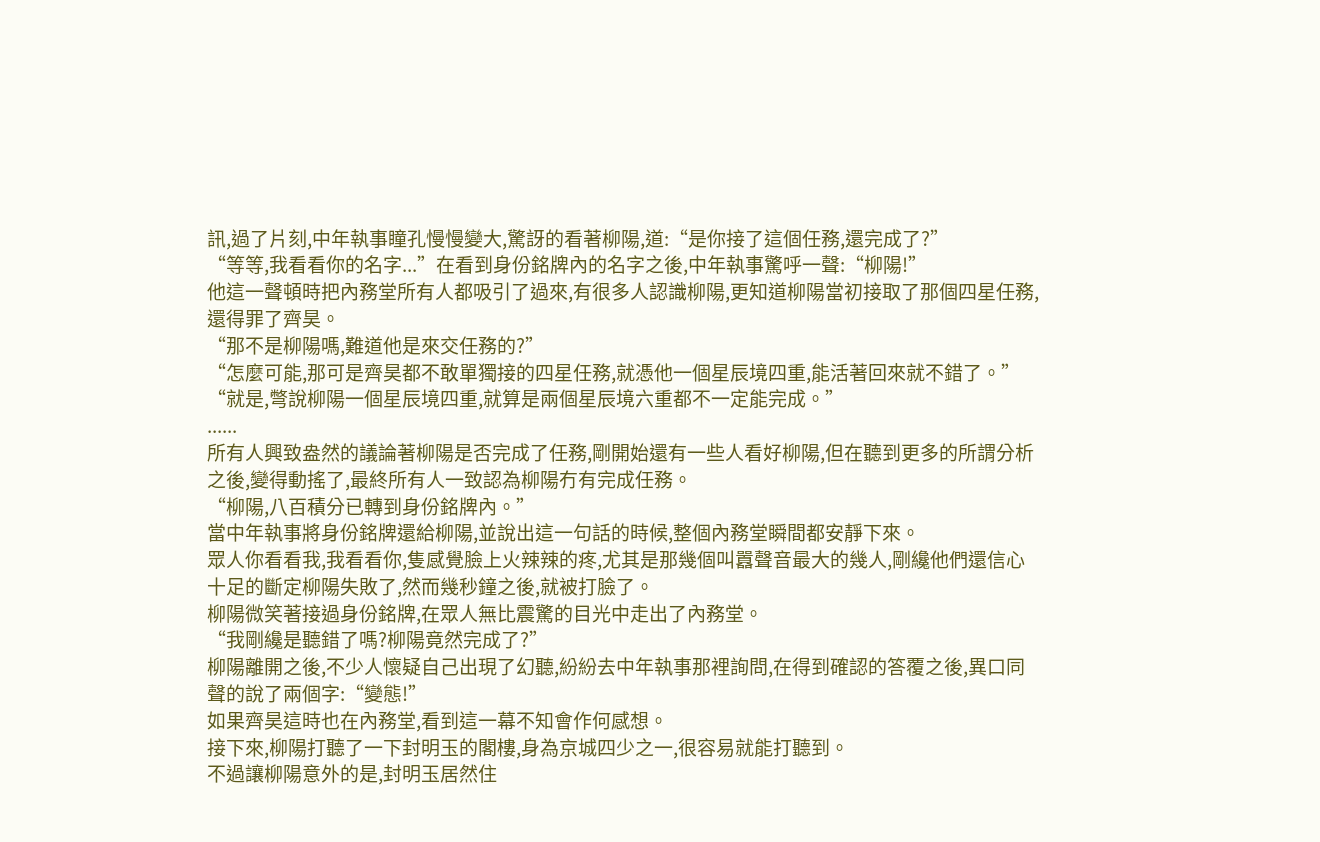訊,過了片刻,中年執事瞳孔慢慢變大,驚訝的看著柳陽,道:“是你接了這個任務,還完成了?”
“等等,我看看你的名字...”在看到身份銘牌內的名字之後,中年執事驚呼一聲:“柳陽!”
他這一聲頓時把內務堂所有人都吸引了過來,有很多人認識柳陽,更知道柳陽當初接取了那個四星任務,還得罪了齊昊。
“那不是柳陽嗎,難道他是來交任務的?”
“怎麼可能,那可是齊昊都不敢單獨接的四星任務,就憑他一個星辰境四重,能活著回來就不錯了。”
“就是,彆說柳陽一個星辰境四重,就算是兩個星辰境六重都不一定能完成。”
......
所有人興致盎然的議論著柳陽是否完成了任務,剛開始還有一些人看好柳陽,但在聽到更多的所謂分析之後,變得動搖了,最終所有人一致認為柳陽冇有完成任務。
“柳陽,八百積分已轉到身份銘牌內。”
當中年執事將身份銘牌還給柳陽,並說出這一句話的時候,整個內務堂瞬間都安靜下來。
眾人你看看我,我看看你,隻感覺臉上火辣辣的疼,尤其是那幾個叫囂聲音最大的幾人,剛纔他們還信心十足的斷定柳陽失敗了,然而幾秒鐘之後,就被打臉了。
柳陽微笑著接過身份銘牌,在眾人無比震驚的目光中走出了內務堂。
“我剛纔是聽錯了嗎?柳陽竟然完成了?”
柳陽離開之後,不少人懷疑自己出現了幻聽,紛紛去中年執事那裡詢問,在得到確認的答覆之後,異口同聲的說了兩個字:“變態!”
如果齊昊這時也在內務堂,看到這一幕不知會作何感想。
接下來,柳陽打聽了一下封明玉的閣樓,身為京城四少之一,很容易就能打聽到。
不過讓柳陽意外的是,封明玉居然住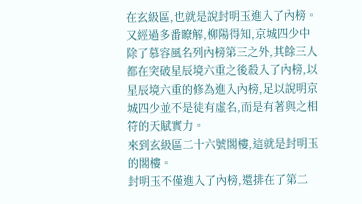在玄級區,也就是說封明玉進入了內榜。
又經過多番瞭解,柳陽得知,京城四少中除了慕容風名列內榜第三之外,其餘三人都在突破星辰境六重之後殺入了內榜,以星辰境六重的修為進入內榜,足以說明京城四少並不是徒有虛名,而是有著與之相符的天賦實力。
來到玄級區二十六號閣樓,這就是封明玉的閣樓。
封明玉不僅進入了內榜,還排在了第二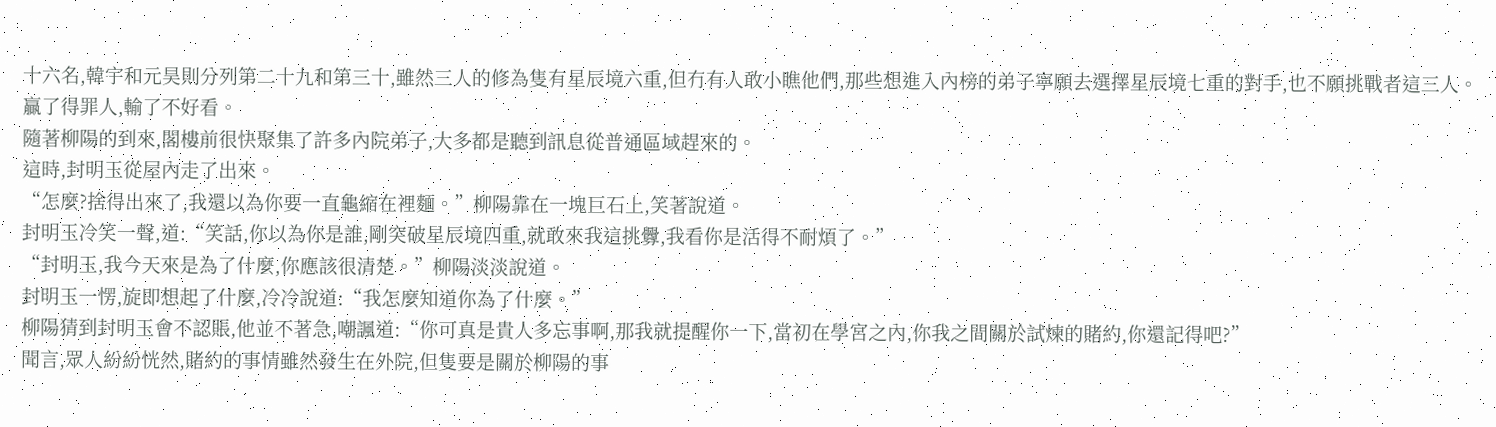十六名,韓宇和元昊則分列第二十九和第三十,雖然三人的修為隻有星辰境六重,但冇有人敢小瞧他們,那些想進入內榜的弟子寧願去選擇星辰境七重的對手,也不願挑戰者這三人。
贏了得罪人,輸了不好看。
隨著柳陽的到來,閣樓前很快聚集了許多內院弟子,大多都是聽到訊息從普通區域趕來的。
這時,封明玉從屋內走了出來。
“怎麼?捨得出來了,我還以為你要一直龜縮在裡麵。”柳陽靠在一塊巨石上,笑著說道。
封明玉冷笑一聲,道:“笑話,你以為你是誰,剛突破星辰境四重,就敢來我這挑釁,我看你是活得不耐煩了。”
“封明玉,我今天來是為了什麼,你應該很清楚。”柳陽淡淡說道。
封明玉一愣,旋即想起了什麼,冷冷說道:“我怎麼知道你為了什麼。”
柳陽猜到封明玉會不認賬,他並不著急,嘲諷道:“你可真是貴人多忘事啊,那我就提醒你一下,當初在學宮之內,你我之間關於試煉的賭約,你還記得吧?”
聞言,眾人紛紛恍然,賭約的事情雖然發生在外院,但隻要是關於柳陽的事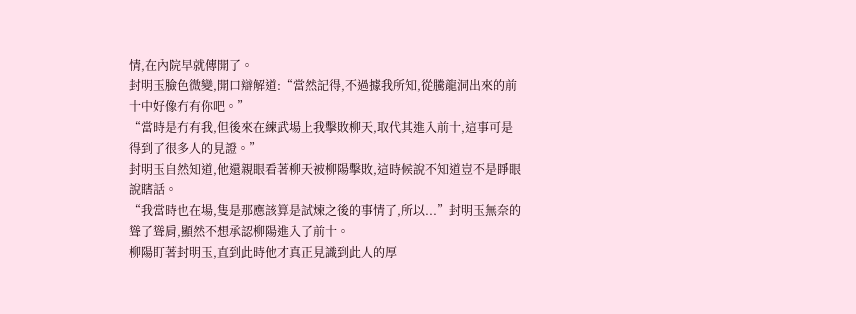情,在內院早就傳開了。
封明玉臉色微變,開口辯解道:“當然記得,不過據我所知,從騰龍洞出來的前十中好像冇有你吧。”
“當時是冇有我,但後來在練武場上我擊敗柳天,取代其進入前十,這事可是得到了很多人的見證。”
封明玉自然知道,他還親眼看著柳天被柳陽擊敗,這時候說不知道豈不是睜眼說瞎話。
“我當時也在場,隻是那應該算是試煉之後的事情了,所以...”封明玉無奈的聳了聳肩,顯然不想承認柳陽進入了前十。
柳陽盯著封明玉,直到此時他才真正見識到此人的厚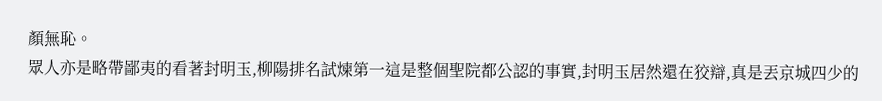顏無恥。
眾人亦是略帶鄙夷的看著封明玉,柳陽排名試煉第一這是整個聖院都公認的事實,封明玉居然還在狡辯,真是丟京城四少的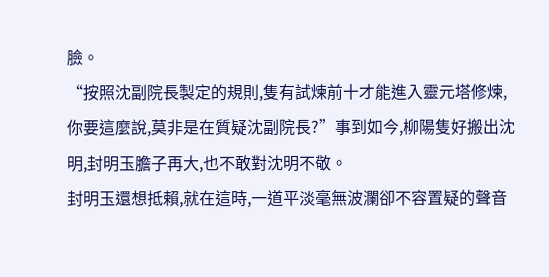臉。
“按照沈副院長製定的規則,隻有試煉前十才能進入靈元塔修煉,你要這麼說,莫非是在質疑沈副院長?”事到如今,柳陽隻好搬出沈明,封明玉膽子再大,也不敢對沈明不敬。
封明玉還想抵賴,就在這時,一道平淡毫無波瀾卻不容置疑的聲音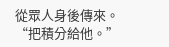從眾人身後傳來。
“把積分給他。”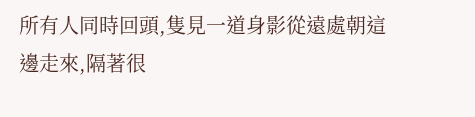所有人同時回頭,隻見一道身影從遠處朝這邊走來,隔著很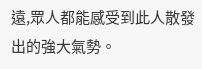遠,眾人都能感受到此人散發出的強大氣勢。